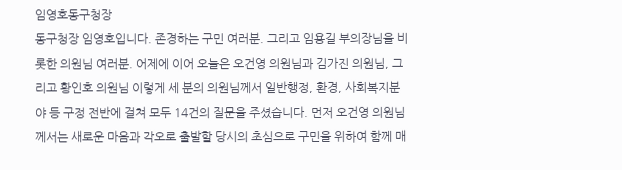임영호동구청장
동구청장 임영호입니다. 존경하는 구민 여러분. 그리고 임용길 부의장님을 비롯한 의원님 여러분. 어제에 이어 오늘은 오건영 의원님과 김가진 의원님, 그리고 황인호 의원님 이렇게 세 분의 의원님께서 일반행정, 환경, 사회복지분야 등 구정 전반에 걸쳐 모두 14건의 질문을 주셨습니다. 먼저 오건영 의원님께서는 새로운 마음과 각오로 출발할 당시의 초심으로 구민을 위하여 함께 매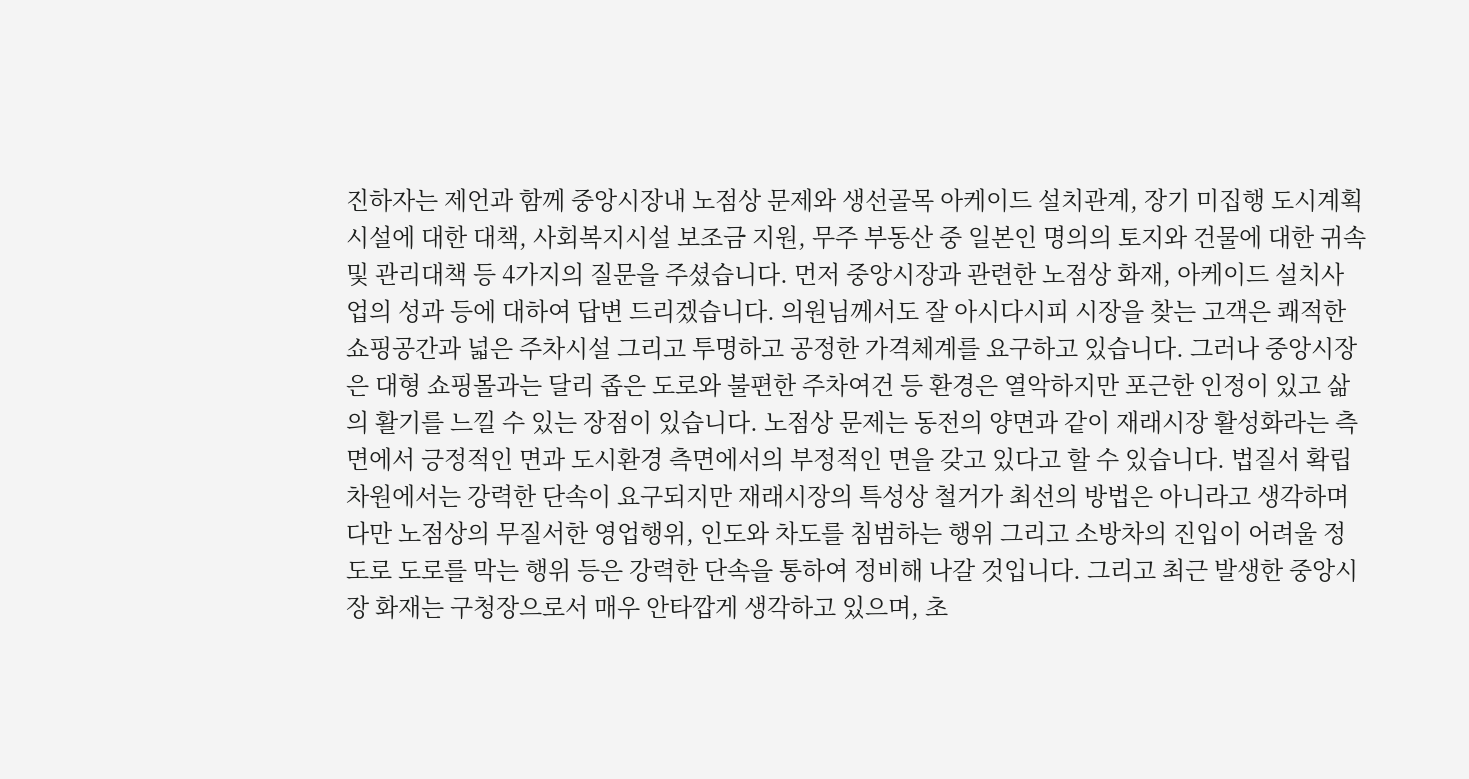진하자는 제언과 함께 중앙시장내 노점상 문제와 생선골목 아케이드 설치관계, 장기 미집행 도시계획시설에 대한 대책, 사회복지시설 보조금 지원, 무주 부동산 중 일본인 명의의 토지와 건물에 대한 귀속 및 관리대책 등 4가지의 질문을 주셨습니다. 먼저 중앙시장과 관련한 노점상 화재, 아케이드 설치사업의 성과 등에 대하여 답변 드리겠습니다. 의원님께서도 잘 아시다시피 시장을 찾는 고객은 쾌적한 쇼핑공간과 넓은 주차시설 그리고 투명하고 공정한 가격체계를 요구하고 있습니다. 그러나 중앙시장은 대형 쇼핑몰과는 달리 좁은 도로와 불편한 주차여건 등 환경은 열악하지만 포근한 인정이 있고 삶의 활기를 느낄 수 있는 장점이 있습니다. 노점상 문제는 동전의 양면과 같이 재래시장 활성화라는 측면에서 긍정적인 면과 도시환경 측면에서의 부정적인 면을 갖고 있다고 할 수 있습니다. 법질서 확립 차원에서는 강력한 단속이 요구되지만 재래시장의 특성상 철거가 최선의 방법은 아니라고 생각하며 다만 노점상의 무질서한 영업행위, 인도와 차도를 침범하는 행위 그리고 소방차의 진입이 어려울 정도로 도로를 막는 행위 등은 강력한 단속을 통하여 정비해 나갈 것입니다. 그리고 최근 발생한 중앙시장 화재는 구청장으로서 매우 안타깝게 생각하고 있으며, 초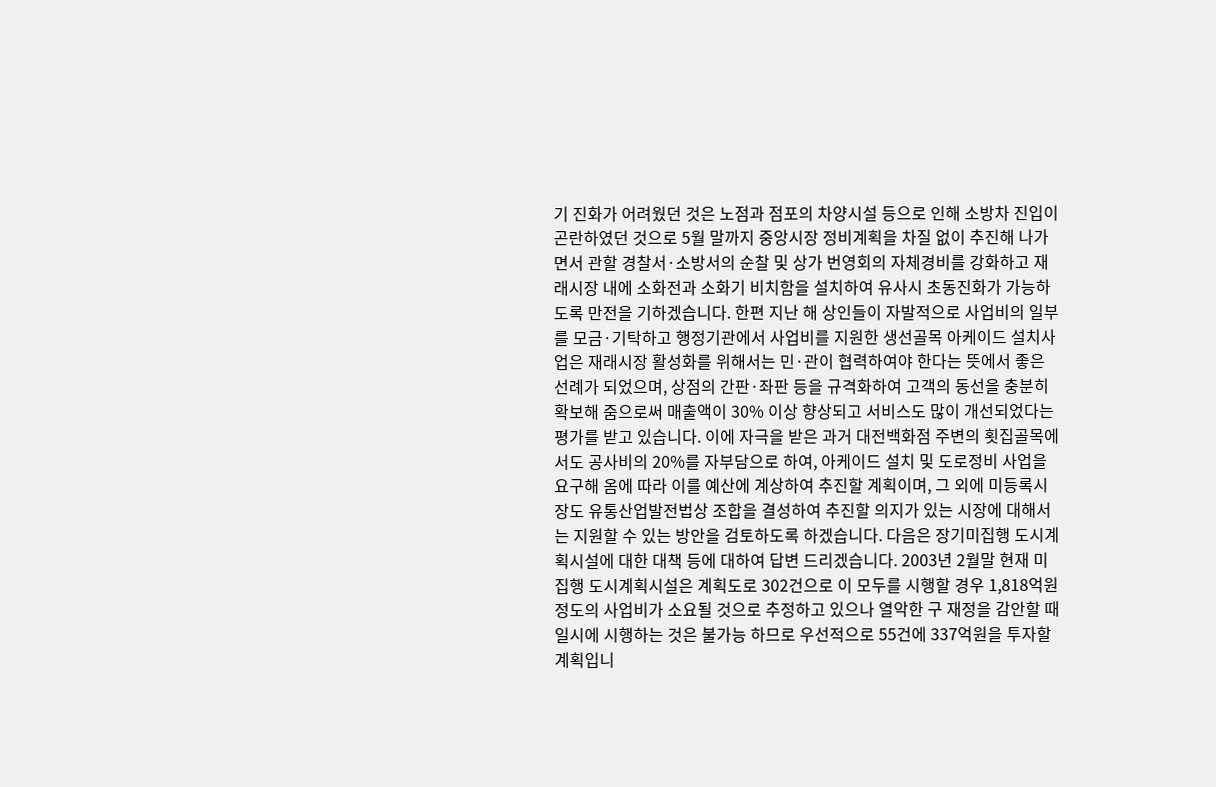기 진화가 어려웠던 것은 노점과 점포의 차양시설 등으로 인해 소방차 진입이 곤란하였던 것으로 5월 말까지 중앙시장 정비계획을 차질 없이 추진해 나가면서 관할 경찰서·소방서의 순찰 및 상가 번영회의 자체경비를 강화하고 재래시장 내에 소화전과 소화기 비치함을 설치하여 유사시 초동진화가 가능하도록 만전을 기하겠습니다. 한편 지난 해 상인들이 자발적으로 사업비의 일부를 모금·기탁하고 행정기관에서 사업비를 지원한 생선골목 아케이드 설치사업은 재래시장 활성화를 위해서는 민·관이 협력하여야 한다는 뜻에서 좋은 선례가 되었으며, 상점의 간판·좌판 등을 규격화하여 고객의 동선을 충분히 확보해 줌으로써 매출액이 30% 이상 향상되고 서비스도 많이 개선되었다는 평가를 받고 있습니다. 이에 자극을 받은 과거 대전백화점 주변의 횟집골목에서도 공사비의 20%를 자부담으로 하여, 아케이드 설치 및 도로정비 사업을 요구해 옴에 따라 이를 예산에 계상하여 추진할 계획이며, 그 외에 미등록시장도 유통산업발전법상 조합을 결성하여 추진할 의지가 있는 시장에 대해서는 지원할 수 있는 방안을 검토하도록 하겠습니다. 다음은 장기미집행 도시계획시설에 대한 대책 등에 대하여 답변 드리겠습니다. 2003년 2월말 현재 미집행 도시계획시설은 계획도로 302건으로 이 모두를 시행할 경우 1,818억원 정도의 사업비가 소요될 것으로 추정하고 있으나 열악한 구 재정을 감안할 때 일시에 시행하는 것은 불가능 하므로 우선적으로 55건에 337억원을 투자할 계획입니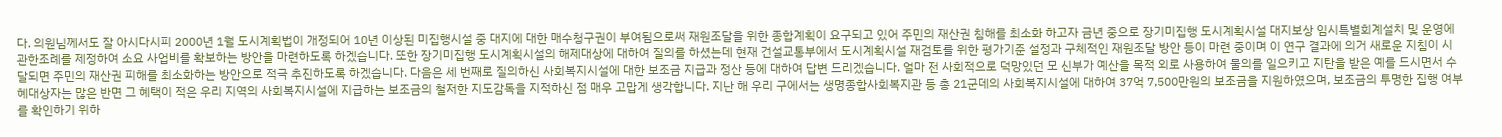다. 의원님께서도 잘 아시다시피 2000년 1월 도시계획법이 개정되어 10년 이상된 미집행시설 중 대지에 대한 매수청구권이 부여됨으로써 재원조달을 위한 종합계획이 요구되고 있어 주민의 재산권 침해를 최소화 하고자 금년 중으로 장기미집행 도시계획시설 대지보상 임시특별회계설치 및 운영에 관한조례를 제정하여 소요 사업비를 확보하는 방안을 마련하도록 하겠습니다. 또한 장기미집행 도시계획시설의 해제대상에 대하여 질의를 하셨는데 현재 건설교통부에서 도시계획시설 재검토를 위한 평가기준 설정과 구체적인 재원조달 방안 등이 마련 중이며 이 연구 결과에 의거 새로운 지침이 시달되면 주민의 재산권 피해를 최소화하는 방안으로 적극 추진하도록 하겠습니다. 다음은 세 번째로 질의하신 사회복지시설에 대한 보조금 지급과 정산 등에 대하여 답변 드리겠습니다. 얼마 전 사회적으로 덕망있던 모 신부가 예산을 목적 외로 사용하여 물의를 일으키고 지탄을 받은 예를 드시면서 수혜대상자는 많은 반면 그 혜택이 적은 우리 지역의 사회복지시설에 지급하는 보조금의 철저한 지도감독을 지적하신 점 매우 고맙게 생각합니다. 지난 해 우리 구에서는 생명종합사회복지관 등 총 21군데의 사회복지시설에 대하여 37억 7,500만원의 보조금을 지원하였으며, 보조금의 투명한 집행 여부를 확인하기 위하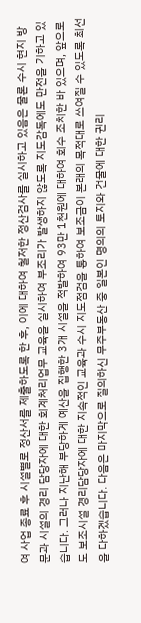여 사업 종료 후 시설별로 정산서를 제출하도록 한 후, 이에 대하여 철저한 정산검사를 실시하고 있음은 물론 수시 현지 방문과 시설의 경리 담당자에 대한 회계처리업무 교육을 실시하여 부조리가 발생하지 않도록 지도감독에도 만전을 기하고 있습니다. 그러나 지난해 부당하게 예산을 집행한 3개 시설을 적발하여 93만 1천원에 대하여 회수 조치한 바 있으며, 앞으로도 보조시설 경리담당자에 대한 지속적인 교육과 수시 지도점검을 통하여 보조금이 본래의 목적대로 쓰여질 수 있도록 최선을 다하겠습니다. 다음은 마지막으로 질의하신 무주부동산 중 일본인 명의의 토지와 건물에 대한 귄리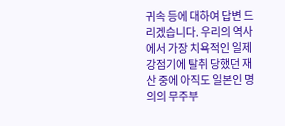귀속 등에 대하여 답변 드리겠습니다. 우리의 역사에서 가장 치욕적인 일제 강점기에 탈취 당했던 재산 중에 아직도 일본인 명의의 무주부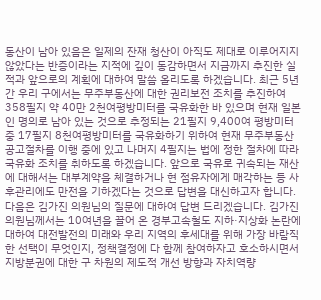동산이 남아 있음은 일제의 잔재 청산이 아직도 제대로 이루어지지 않았다는 반증이라는 지적에 깊이 동감하면서 지금까지 추진한 실적과 앞으로의 계획에 대하여 말씀 올리도록 하겠습니다. 최근 5년간 우리 구에서는 무주부동산에 대한 권리보전 조치를 추진하여 358필지 약 40만 2천여평방미터를 국유화한 바 있으며 현재 일본인 명의로 남아 있는 것으로 추정되는 21필지 9,400여 평방미터 중 17필지 8천여평방미터를 국유화하기 위하여 현재 무주부동산 공고절차를 이행 중에 있고 나머지 4필지는 법에 정한 절차에 따라 국유화 조치를 취하도록 하겠습니다. 앞으로 국유로 귀속되는 재산에 대해서는 대부계약을 체결하거나 현 점유자에게 매각하는 등 사후관리에도 만전을 기하겠다는 것으로 답변을 대신하고자 합니다. 다음은 김가진 의원님의 질문에 대하여 답변 드리겠습니다. 김가진 의원님께서는 10여년을 끌어 온 경부고속철도 지하·지상화 논란에 대하여 대전발전의 미래와 우리 지역의 후세대를 위해 가장 바람직한 선택이 무엇인지, 정책결정에 다 함께 참여하자고 호소하시면서 지방분권에 대한 구 차원의 제도적 개선 방향과 자치역량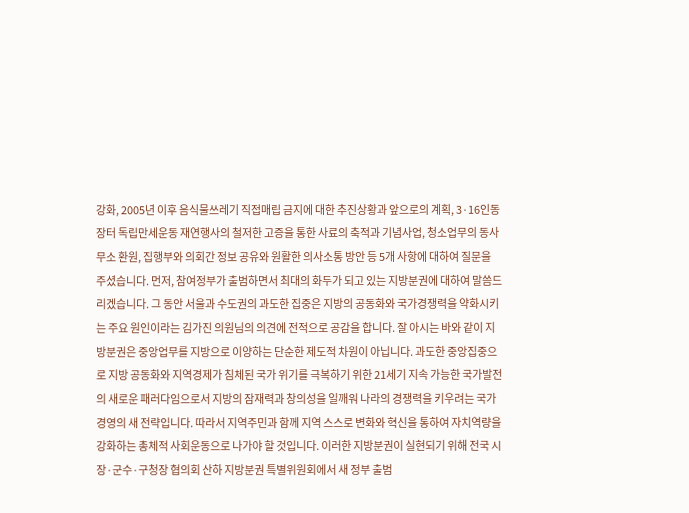강화, 2005년 이후 음식물쓰레기 직접매립 금지에 대한 추진상황과 앞으로의 계획, 3·16인동장터 독립만세운동 재연행사의 철저한 고증을 통한 사료의 축적과 기념사업, 청소업무의 동사무소 환원, 집행부와 의회간 정보 공유와 원활한 의사소통 방안 등 5개 사항에 대하여 질문을 주셨습니다. 먼저, 참여정부가 출범하면서 최대의 화두가 되고 있는 지방분권에 대하여 말씀드리겠습니다. 그 동안 서울과 수도권의 과도한 집중은 지방의 공동화와 국가경쟁력을 약화시키는 주요 원인이라는 김가진 의원님의 의견에 전적으로 공감을 합니다. 잘 아시는 바와 같이 지방분권은 중앙업무를 지방으로 이양하는 단순한 제도적 차원이 아닙니다. 과도한 중앙집중으로 지방 공동화와 지역경제가 침체된 국가 위기를 극복하기 위한 21세기 지속 가능한 국가발전의 새로운 패러다임으로서 지방의 잠재력과 창의성을 일깨워 나라의 경쟁력을 키우려는 국가경영의 새 전략입니다. 따라서 지역주민과 함께 지역 스스로 변화와 혁신을 통하여 자치역량을 강화하는 총체적 사회운동으로 나가야 할 것입니다. 이러한 지방분권이 실현되기 위해 전국 시장·군수·구청장 협의회 산하 지방분권 특별위원회에서 새 정부 출범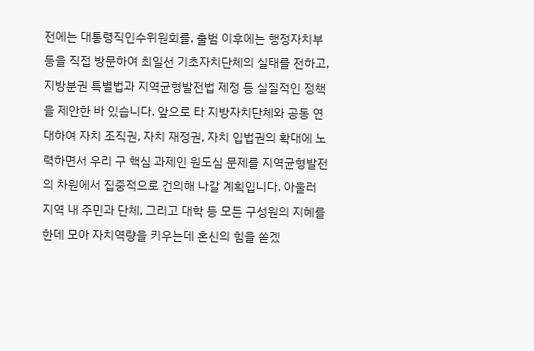전에는 대통령직인수위원회를, 출범 이후에는 행정자치부 등을 직접 방문하여 최일선 기초자치단체의 실태를 전하고, 지방분권 특별법과 지역균형발전법 제정 등 실질적인 정책을 제안한 바 있습니다. 앞으로 타 지방자치단체와 공동 연대하여 자치 조직권, 자치 재정권, 자치 입법권의 확대에 노력하면서 우리 구 핵심 과제인 원도심 문제를 지역균형발전의 차원에서 집중적으로 건의해 나갈 계획입니다. 아울러 지역 내 주민과 단체, 그리고 대학 등 모든 구성원의 지혜를 한데 모아 자치역량을 키우는데 혼신의 힘을 쏟겠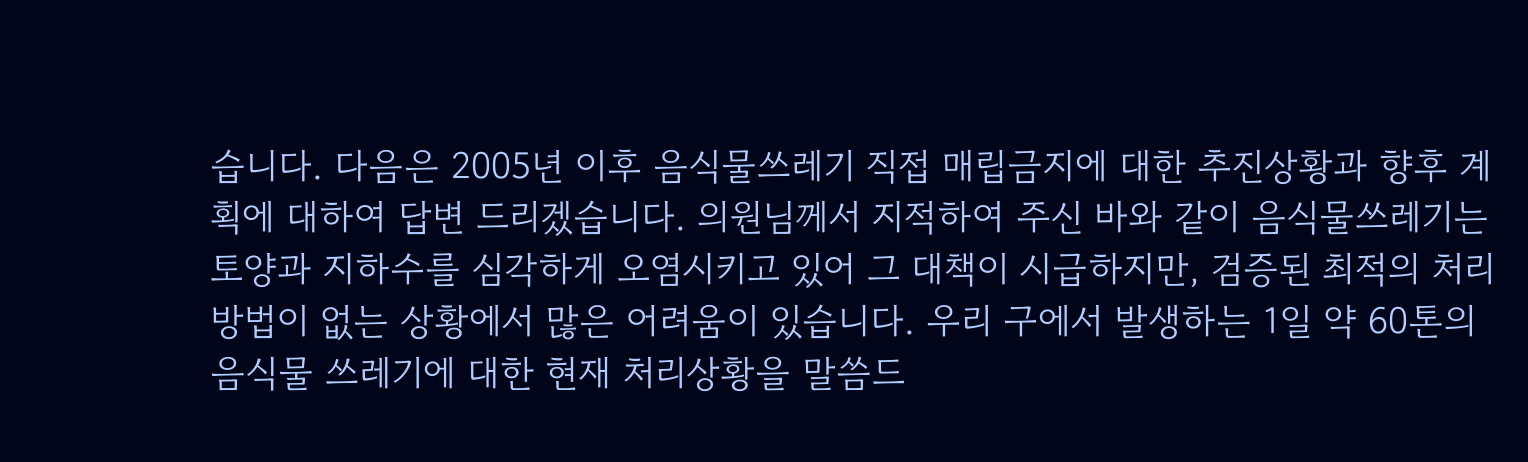습니다. 다음은 2005년 이후 음식물쓰레기 직접 매립금지에 대한 추진상황과 향후 계획에 대하여 답변 드리겠습니다. 의원님께서 지적하여 주신 바와 같이 음식물쓰레기는 토양과 지하수를 심각하게 오염시키고 있어 그 대책이 시급하지만, 검증된 최적의 처리방법이 없는 상황에서 많은 어려움이 있습니다. 우리 구에서 발생하는 1일 약 60톤의 음식물 쓰레기에 대한 현재 처리상황을 말씀드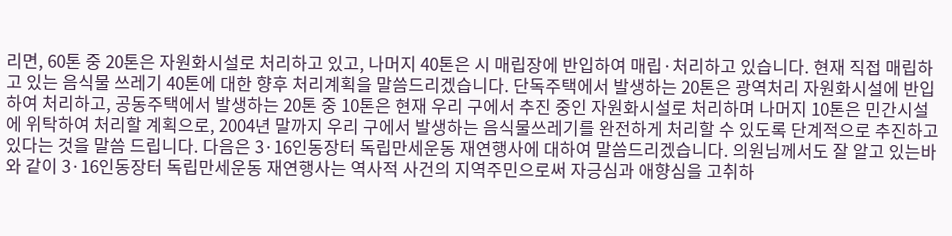리면, 60톤 중 20톤은 자원화시설로 처리하고 있고, 나머지 40톤은 시 매립장에 반입하여 매립·처리하고 있습니다. 현재 직접 매립하고 있는 음식물 쓰레기 40톤에 대한 향후 처리계획을 말씀드리겠습니다. 단독주택에서 발생하는 20톤은 광역처리 자원화시설에 반입하여 처리하고, 공동주택에서 발생하는 20톤 중 10톤은 현재 우리 구에서 추진 중인 자원화시설로 처리하며 나머지 10톤은 민간시설에 위탁하여 처리할 계획으로, 2004년 말까지 우리 구에서 발생하는 음식물쓰레기를 완전하게 처리할 수 있도록 단계적으로 추진하고 있다는 것을 말씀 드립니다. 다음은 3·16인동장터 독립만세운동 재연행사에 대하여 말씀드리겠습니다. 의원님께서도 잘 알고 있는바와 같이 3·16인동장터 독립만세운동 재연행사는 역사적 사건의 지역주민으로써 자긍심과 애향심을 고취하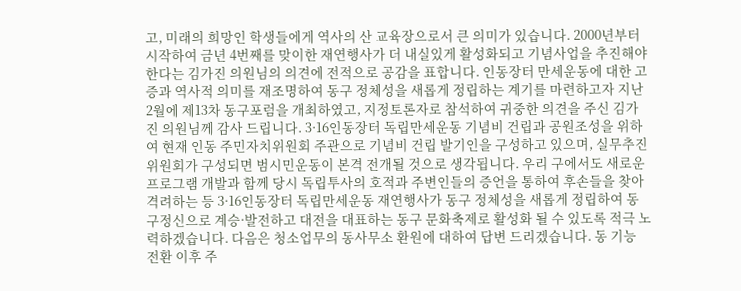고, 미래의 희망인 학생들에게 역사의 산 교육장으로서 큰 의미가 있습니다. 2000년부터 시작하여 금년 4번째를 맞이한 재연행사가 더 내실있게 활성화되고 기념사업을 추진해야 한다는 김가진 의원님의 의견에 전적으로 공감을 표합니다. 인동장터 만세운동에 대한 고증과 역사적 의미를 재조명하여 동구 정체성을 새롭게 정립하는 계기를 마련하고자 지난 2월에 제13차 동구포럼을 개최하였고, 지정토론자로 참석하여 귀중한 의견을 주신 김가진 의원님께 감사 드립니다. 3·16인동장터 독립만세운동 기념비 건립과 공원조성을 위하여 현재 인동 주민자치위원회 주관으로 기념비 건립 발기인을 구성하고 있으며, 실무추진위원회가 구성되면 범시민운동이 본격 전개될 것으로 생각됩니다. 우리 구에서도 새로운 프로그램 개발과 함께 당시 독립투사의 호적과 주변인들의 증언을 통하여 후손들을 찾아 격려하는 등 3·16인동장터 독립만세운동 재연행사가 동구 정체성을 새롭게 정립하여 동구정신으로 계승·발전하고 대전을 대표하는 동구 문화축제로 활성화 될 수 있도록 적극 노력하겠습니다. 다음은 청소업무의 동사무소 환원에 대하여 답변 드리겠습니다. 동 기능 전환 이후 주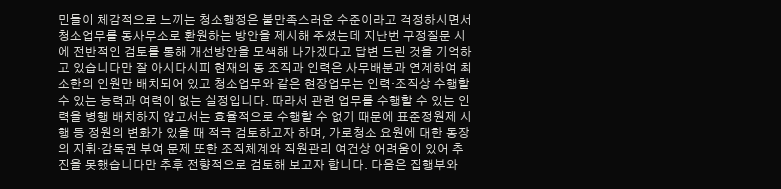민들이 체감적으로 느끼는 청소행정은 불만족스러운 수준이라고 걱정하시면서 청소업무를 동사무소로 환원하는 방안을 제시해 주셨는데 지난번 구정질문 시에 전반적인 검토를 통해 개선방안을 모색해 나가겠다고 답변 드린 것을 기억하고 있습니다만 잘 아시다시피 현재의 동 조직과 인력은 사무배분과 연계하여 최소한의 인원만 배치되어 있고 청소업무와 같은 현장업무는 인력·조직상 수행할 수 있는 능력과 여력이 없는 실정입니다. 따라서 관련 업무를 수행할 수 있는 인력을 병행 배치하지 않고서는 효율적으로 수행할 수 없기 때문에 표준정원제 시행 등 정원의 변화가 있을 때 적극 검토하고자 하며, 가로청소 요원에 대한 동장의 지휘·감독권 부여 문제 또한 조직체계와 직원관리 여건상 어려움이 있어 추진을 못했습니다만 추후 전향적으로 검토해 보고자 합니다. 다음은 집행부와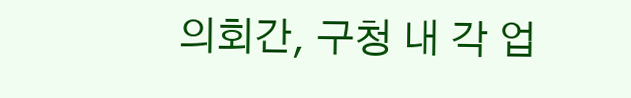의회간, 구청 내 각 업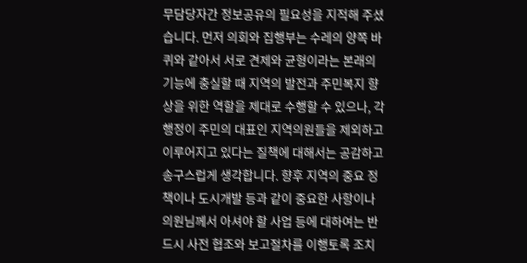무담당자간 정보공유의 필요성을 지적해 주셨습니다. 먼저 의회와 집행부는 수레의 양쪽 바퀴와 같아서 서로 견제와 균형이라는 본래의 기능에 충실할 때 지역의 발전과 주민복지 향상을 위한 역할을 제대로 수행할 수 있으나, 각 행정이 주민의 대표인 지역의원들을 제외하고 이루어지고 있다는 질책에 대해서는 공감하고 송구스럽게 생각합니다. 향후 지역의 중요 정책이나 도시개발 등과 같이 중요한 사항이나 의원님께서 아셔야 할 사업 등에 대하여는 반드시 사전 협조와 보고절차를 이행토록 조치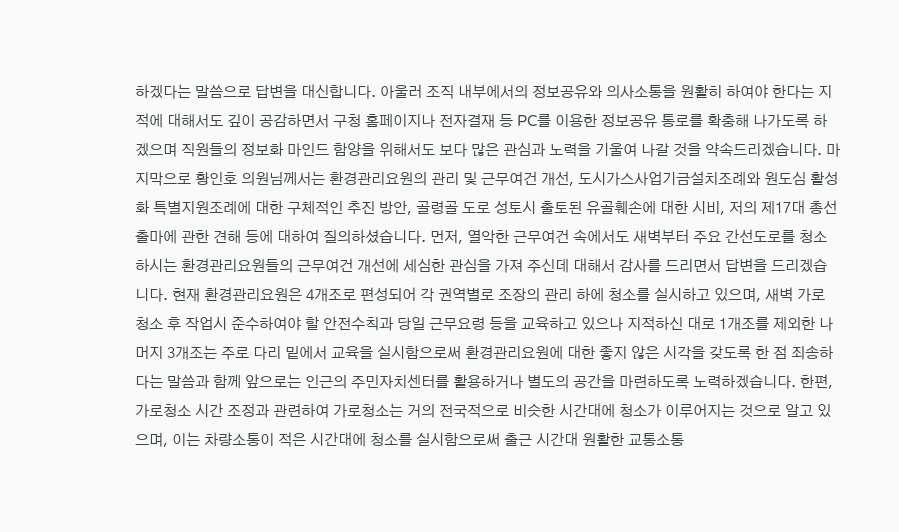하겠다는 말씀으로 답변을 대신합니다. 아울러 조직 내부에서의 정보공유와 의사소통을 원활히 하여야 한다는 지적에 대해서도 깊이 공감하면서 구청 홈페이지나 전자결재 등 PC를 이용한 정보공유 통로를 확충해 나가도록 하겠으며 직원들의 정보화 마인드 함양을 위해서도 보다 많은 관심과 노력을 기울여 나갈 것을 약속드리겠습니다. 마지막으로 황인호 의원님께서는 환경관리요원의 관리 및 근무여건 개선, 도시가스사업기금설치조례와 원도심 활성화 특별지원조례에 대한 구체적인 추진 방안, 골령골 도로 성토시 출토된 유골훼손에 대한 시비, 저의 제17대 총선 출마에 관한 견해 등에 대하여 질의하셨습니다. 먼저, 열악한 근무여건 속에서도 새벽부터 주요 간선도로를 청소하시는 환경관리요원들의 근무여건 개선에 세심한 관심을 가져 주신데 대해서 감사를 드리면서 답변을 드리겠습니다. 현재 환경관리요원은 4개조로 편성되어 각 권역별로 조장의 관리 하에 청소를 실시하고 있으며, 새벽 가로 청소 후 작업시 준수하여야 할 안전수칙과 당일 근무요령 등을 교육하고 있으나 지적하신 대로 1개조를 제외한 나머지 3개조는 주로 다리 밑에서 교육을 실시함으로써 환경관리요원에 대한 좋지 않은 시각을 갖도록 한 점 죄송하다는 말씀과 함께 앞으로는 인근의 주민자치센터를 활용하거나 별도의 공간을 마련하도록 노력하겠습니다. 한편, 가로청소 시간 조정과 관련하여 가로청소는 거의 전국적으로 비슷한 시간대에 청소가 이루어지는 것으로 알고 있으며, 이는 차량소통이 적은 시간대에 청소를 실시함으로써 출근 시간대 원활한 교통소통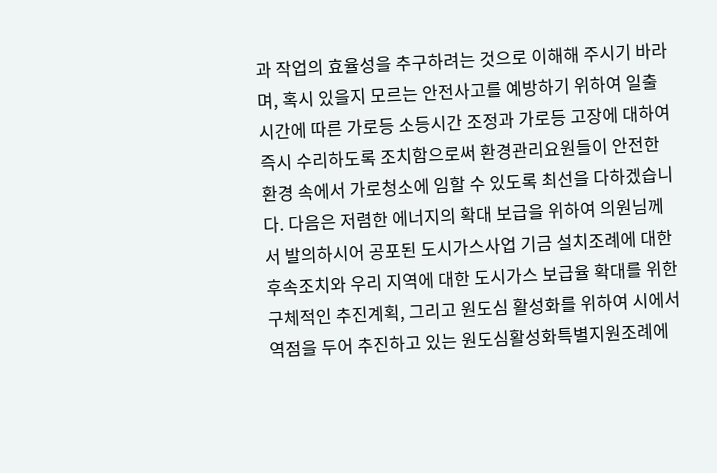과 작업의 효율성을 추구하려는 것으로 이해해 주시기 바라며, 혹시 있을지 모르는 안전사고를 예방하기 위하여 일출시간에 따른 가로등 소등시간 조정과 가로등 고장에 대하여 즉시 수리하도록 조치함으로써 환경관리요원들이 안전한 환경 속에서 가로청소에 임할 수 있도록 최선을 다하겠습니다. 다음은 저렴한 에너지의 확대 보급을 위하여 의원님께서 발의하시어 공포된 도시가스사업 기금 설치조례에 대한 후속조치와 우리 지역에 대한 도시가스 보급율 확대를 위한 구체적인 추진계획, 그리고 원도심 활성화를 위하여 시에서 역점을 두어 추진하고 있는 원도심활성화특별지원조례에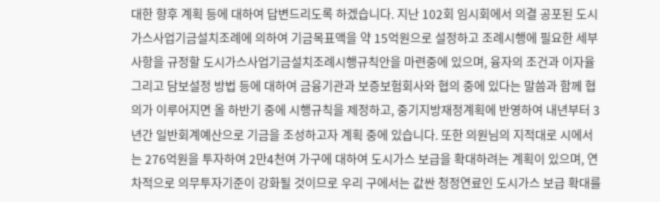대한 향후 계획 등에 대하여 답변드리도록 하겠습니다. 지난 102회 임시회에서 의결 공포된 도시가스사업기금설치조례에 의하여 기금목표액을 약 15억원으로 설정하고 조례시행에 필요한 세부사항을 규정할 도시가스사업기금설치조례시행규칙안을 마련중에 있으며, 융자의 조건과 이자율 그리고 담보설정 방법 등에 대하여 금융기관과 보증보험회사와 협의 중에 있다는 말씀과 함께 협의가 이루어지면 올 하반기 중에 시행규칙을 제정하고, 중기지방재정계획에 반영하여 내년부터 3년간 일반회계예산으로 기금을 조성하고자 계획 중에 있습니다. 또한 의원님의 지적대로 시에서는 276억원을 투자하여 2만4천여 가구에 대하여 도시가스 보급을 확대하려는 계획이 있으며, 연차적으로 의무투자기준이 강화될 것이므로 우리 구에서는 값싼 청정연료인 도시가스 보급 확대를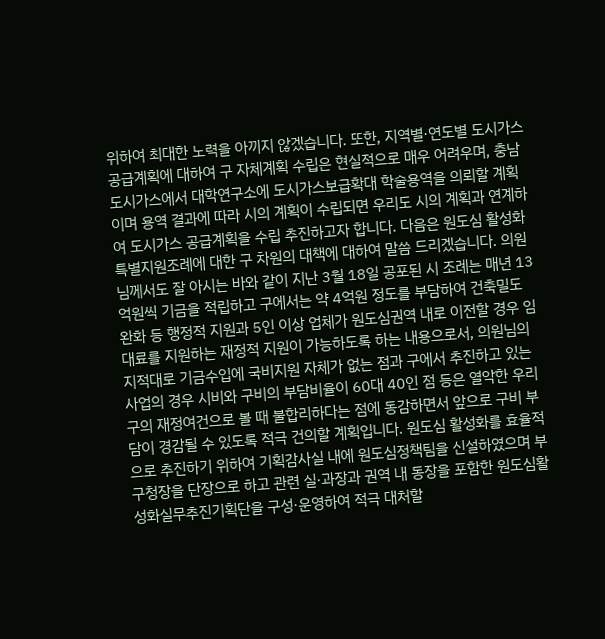위하여 최대한 노력을 아끼지 않겠습니다. 또한, 지역별·연도별 도시가스공급계획에 대하여 구 자체계획 수립은 현실적으로 매우 어려우며, 충남도시가스에서 대학연구소에 도시가스보급확대 학술용역을 의뢰할 계획이며 용역 결과에 따라 시의 계획이 수립되면 우리도 시의 계획과 연계하여 도시가스 공급계획을 수립 추진하고자 합니다. 다음은 원도심 활성화 특별지원조례에 대한 구 차원의 대책에 대하여 말씀 드리겠습니다. 의원님께서도 잘 아시는 바와 같이 지난 3월 18일 공포된 시 조례는 매년 13억원씩 기금을 적립하고 구에서는 약 4억원 정도를 부담하여 건축밀도 완화 등 행정적 지원과 5인 이상 업체가 원도심권역 내로 이전할 경우 임대료를 지원하는 재정적 지원이 가능하도록 하는 내용으로서, 의원님의 지적대로 기금수입에 국비지원 자체가 없는 점과 구에서 추진하고 있는 사업의 경우 시비와 구비의 부담비율이 60대 40인 점 등은 열악한 우리 구의 재정여건으로 볼 때 불합리하다는 점에 동감하면서 앞으로 구비 부담이 경감될 수 있도록 적극 건의할 계획입니다. 원도심 활성화를 효율적으로 추진하기 위하여 기획감사실 내에 원도심정책팀을 신설하였으며 부구청장을 단장으로 하고 관련 실·과장과 권역 내 동장을 포함한 원도심활성화실무추진기획단을 구성·운영하여 적극 대처할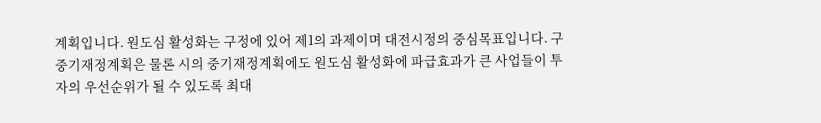계획입니다. 원도심 활성화는 구정에 있어 제1의 과제이며 대전시정의 중심목표입니다. 구 중기재정계획은 물론 시의 중기재정계획에도 원도심 활성화에 파급효과가 큰 사업들이 투자의 우선순위가 될 수 있도록 최대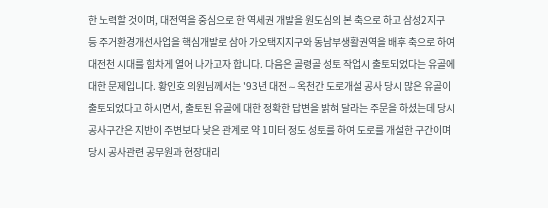한 노력할 것이며, 대전역을 중심으로 한 역세권 개발을 원도심의 본 축으로 하고 삼성2지구 등 주거환경개선사업을 핵심개발로 삼아 가오택지지구와 동남부생활권역을 배후 축으로 하여 대전천 시대를 힘차게 열어 나가고자 합니다. 다음은 골령골 성토 작업시 출토되었다는 유골에 대한 문제입니다. 황인호 의원님께서는 '93년 대전∼옥천간 도로개설 공사 당시 많은 유골이 출토되었다고 하시면서, 출토된 유골에 대한 정확한 답변을 밝혀 달라는 주문을 하셨는데 당시 공사구간은 지반이 주변보다 낮은 관계로 약 1미터 정도 성토를 하여 도로를 개설한 구간이며 당시 공사관련 공무원과 현장대리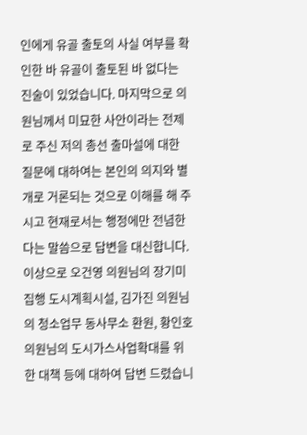인에게 유골 출토의 사실 여부를 확인한 바 유골이 출토된 바 없다는 진술이 있었습니다. 마지막으로 의원님께서 미묘한 사안이라는 전제로 주신 저의 총선 출마설에 대한 질문에 대하여는 본인의 의지와 별개로 거론되는 것으로 이해를 해 주시고 현재로서는 행정에만 전념한다는 말씀으로 답변을 대신합니다. 이상으로 오건영 의원님의 장기미집행 도시계획시설, 김가진 의원님의 청소업무 동사무소 환원, 황인호 의원님의 도시가스사업확대를 위한 대책 등에 대하여 답변 드렸습니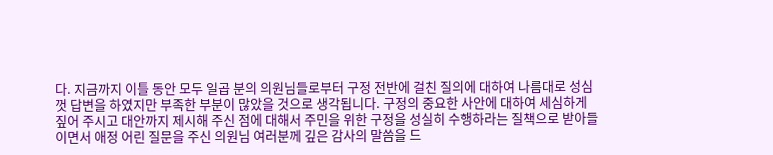다. 지금까지 이틀 동안 모두 일곱 분의 의원님들로부터 구정 전반에 걸친 질의에 대하여 나름대로 성심껏 답변을 하였지만 부족한 부분이 많았을 것으로 생각됩니다. 구정의 중요한 사안에 대하여 세심하게 짚어 주시고 대안까지 제시해 주신 점에 대해서 주민을 위한 구정을 성실히 수행하라는 질책으로 받아들이면서 애정 어린 질문을 주신 의원님 여러분께 깊은 감사의 말씀을 드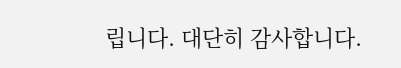립니다. 대단히 감사합니다.